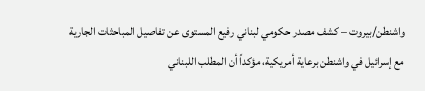واشنطن/بيروت – كشف مصدر حكومي لبناني رفيع المستوى عن تفاصيل المباحثات الجارية مع إسرائيل في واشنطن برعاية أمريكية، مؤكداً أن المطلب اللبناني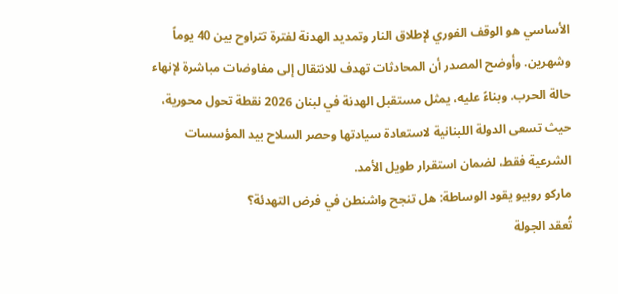الأساسي هو الوقف الفوري لإطلاق النار وتمديد الهدنة لفترة تتراوح بين 40 يوماً وشهرين. وأوضح المصدر أن المحادثات تهدف للانتقال إلى مفاوضات مباشرة لإنهاء حالة الحرب. وبناءً عليه، يمثل مستقبل الهدنة في لبنان 2026 نقطة تحول محورية، حيث تسعى الدولة اللبنانية لاستعادة سيادتها وحصر السلاح بيد المؤسسات الشرعية فقط، لضمان استقرار طويل الأمد.
ماركو روبيو يقود الوساطة: هل تنجح واشنطن في فرض التهدئة؟
تُعقد الجولة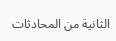الثانية من المحادثات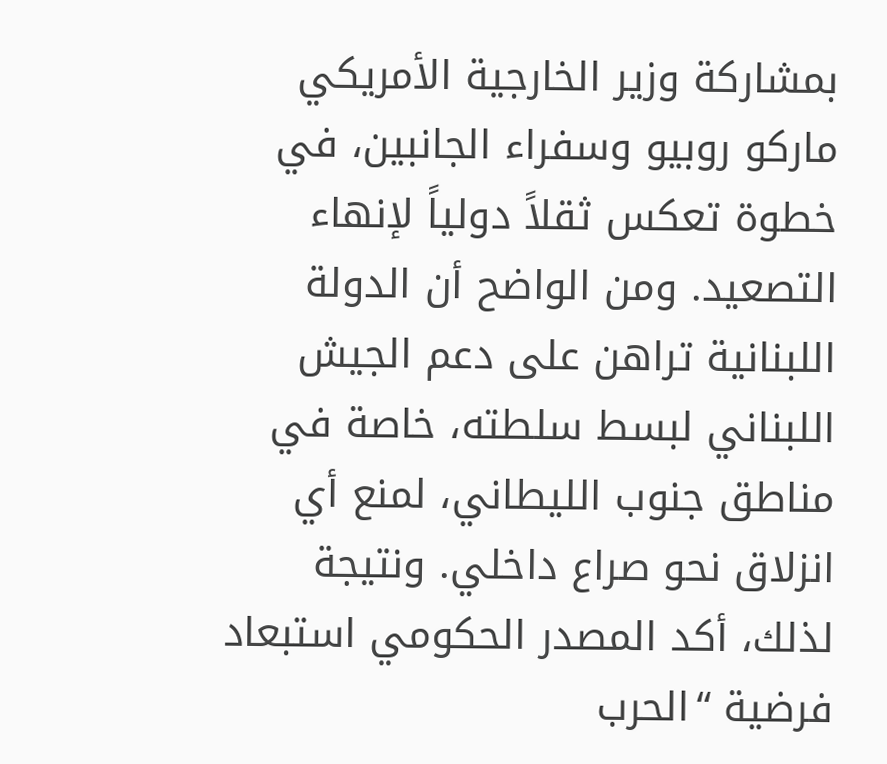بمشاركة وزير الخارجية الأمريكي ماركو روبيو وسفراء الجانبين، في خطوة تعكس ثقلاً دولياً لإنهاء التصعيد. ومن الواضح أن الدولة اللبنانية تراهن على دعم الجيش اللبناني لبسط سلطته، خاصة في مناطق جنوب الليطاني، لمنع أي انزلاق نحو صراع داخلي. ونتيجة لذلك، أكد المصدر الحكومي استبعاد فرضية “الحرب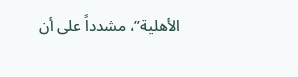الأهلية”، مشدداً على أن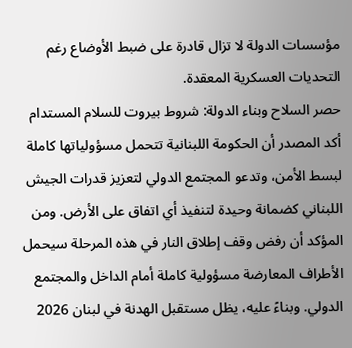مؤسسات الدولة لا تزال قادرة على ضبط الأوضاع رغم التحديات العسكرية المعقدة.
حصر السلاح وبناء الدولة: شروط بيروت للسلام المستدام
أكد المصدر أن الحكومة اللبنانية تتحمل مسؤولياتها كاملة لبسط الأمن، وتدعو المجتمع الدولي لتعزيز قدرات الجيش اللبناني كضمانة وحيدة لتنفيذ أي اتفاق على الأرض. ومن المؤكد أن رفض وقف إطلاق النار في هذه المرحلة سيحمل الأطراف المعارضة مسؤولية كاملة أمام الداخل والمجتمع الدولي. وبناءً عليه، يظل مستقبل الهدنة في لبنان 2026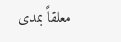معلقاً بمدى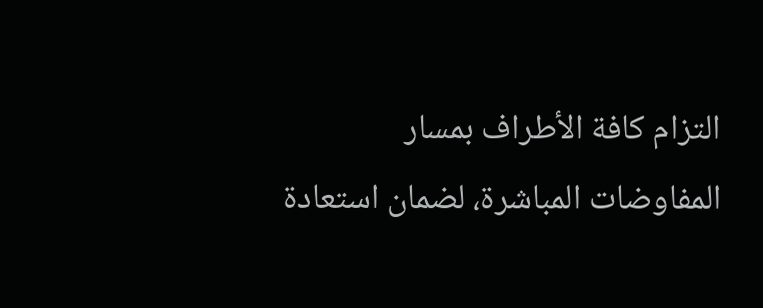التزام كافة الأطراف بمسار المفاوضات المباشرة، لضمان استعادة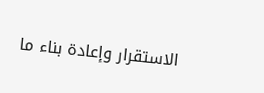الاستقرار وإعادة بناء ما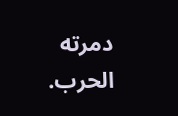دمرته الحرب.